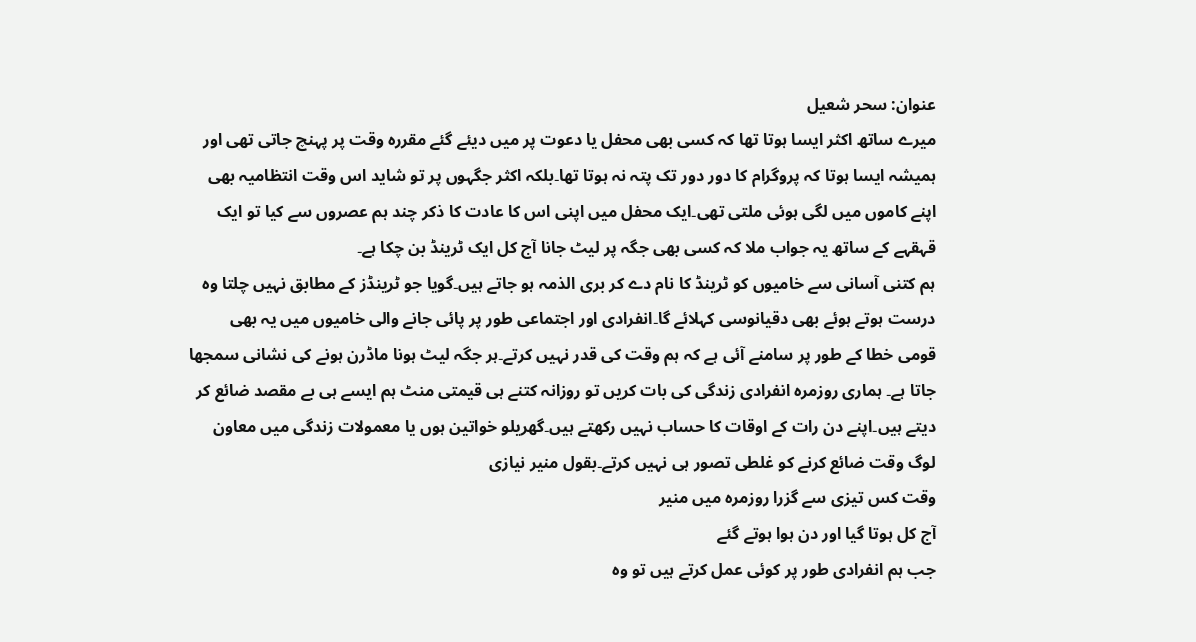عنوان: سحر شعیل
میرے ساتھ اکثر ایسا ہوتا تھا کہ کسی بھی محفل یا دعوت پر میں دیئے گئے مقررہ وقت پر پہنچ جاتی تھی اور ہمیشہ ایسا ہوتا کہ پروگرام کا دور دور تک پتہ نہ ہوتا تھا۔بلکہ اکثر جگہوں پر تو شاید اس وقت انتظامیہ بھی اپنے کاموں میں لگی ہوئی ملتی تھی۔ایک محفل میں اپنی اس کا عادت کا ذکر چند ہم عصروں سے کیا تو ایک قہقہے کے ساتھ یہ جواب ملا کہ کسی بھی جگہ پر لیٹ جانا آج کل ایک ٹرینڈ بن چکا ہے۔
ہم کتنی آسانی سے خامیوں کو ٹرینڈ کا نام دے کر بری الذمہ ہو جاتے ہیں۔گویا جو ٹرینڈز کے مطابق نہیں چلتا وہ درست ہوتے ہوئے بھی دقیانوسی کہلائے گا۔انفرادی اور اجتماعی طور پر پائی جانے والی خامیوں میں یہ بھی قومی خطا کے طور پر سامنے آئی ہے کہ ہم وقت کی قدر نہیں کرتے۔ہر جگہ لیٹ ہونا ماڈرن ہونے کی نشانی سمجھا جاتا ہے۔ ہماری روزمرہ انفرادی زندگی کی بات کریں تو روزانہ کتنے ہی قیمتی منٹ ہم ایسے ہی بے مقصد ضائع کر دیتے ہیں۔اپنے دن رات کے اوقات کا حساب نہیں رکھتے ہیں۔گھریلو خواتین ہوں یا معمولات زندگی میں معاون لوگ وقت ضائع کرنے کو غلطی تصور ہی نہیں کرتے۔بقول منیر نیازی
وقت کس تیزی سے گزرا روزمرہ میں منیر
آج کل ہوتا گیا اور دن ہوا ہوتے گئے
جب ہم انفرادی طور پر کوئی عمل کرتے ہیں تو وہ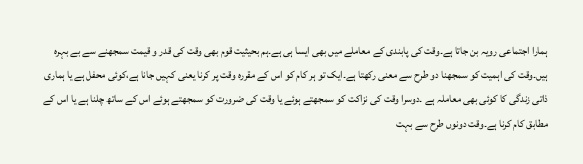ہمارا اجتماعی رویہ بن جاتا ہے۔وقت کی پابندی کے معاملے میں بھی ایسا ہی ہے۔ہم بحیثیت قوم بھی وقت کی قدر و قیمت سمجھنے سے بے بہرہ ہیں۔وقت کی اہمیت کو سمجھنا دو طرح سے معنی رکھتا ہے۔ایک تو ہر کام کو اس کے مقررہ وقت پر کرنا یعنی کہیں جانا ہے،کوئی محفل ہے یا ہماری ذاتی زندگی کا کوئی بھی معاملہ ہے ۔دوسرا وقت کی نزاکت کو سمجھتے ہوئے یا وقت کی ضرورت کو سمجھتے ہوئے اس کے ساتھ چلنا ہے یا اس کے مطابق کام کرنا ہے۔وقت دونوں طرح سے بہت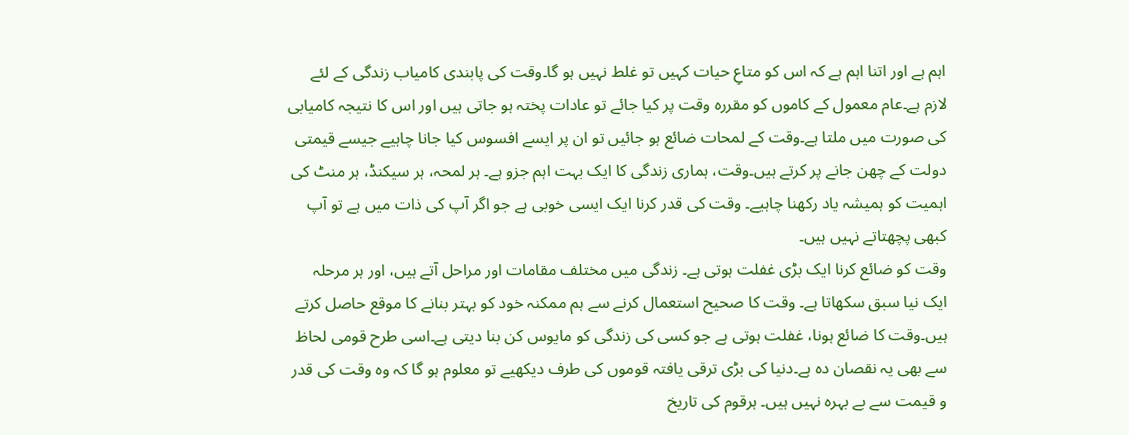اہم ہے اور اتنا اہم ہے کہ اس کو متاعِ حیات کہیں تو غلط نہیں ہو گا۔وقت کی پابندی کامیاب زندگی کے لئے لازم ہے۔عام معمول کے کاموں کو مقررہ وقت پر کیا جائے تو عادات پختہ ہو جاتی ہیں اور اس کا نتیجہ کامیابی کی صورت میں ملتا ہے۔وقت کے لمحات ضائع ہو جائیں تو ان پر ایسے افسوس کیا جانا چاہیے جیسے قیمتی دولت کے چھن جانے پر کرتے ہیں۔وقت، ہماری زندگی کا ایک بہت اہم جزو ہے۔ ہر لمحہ، ہر سیکنڈ، ہر منٹ کی اہمیت کو ہمیشہ یاد رکھنا چاہیے۔ وقت کی قدر کرنا ایک ایسی خوبی ہے جو اگر آپ کی ذات میں ہے تو آپ کبھی پچھتاتے نہیں ہیں۔
وقت کو ضائع کرنا ایک بڑی غفلت ہوتی ہے۔ زندگی میں مختلف مقامات اور مراحل آتے ہیں، اور ہر مرحلہ ایک نیا سبق سکھاتا ہے۔ وقت کا صحیح استعمال کرنے سے ہم ممکنہ خود کو بہتر بنانے کا موقع حاصل کرتے ہیں۔وقت کا ضائع ہونا، غفلت ہوتی ہے جو کسی کی زندگی کو مایوس کن بنا دیتی ہے۔اسی طرح قومی لحاظ سے بھی یہ نقصان دہ ہے۔دنیا کی بڑی ترقی یافتہ قوموں کی طرف دیکھیے تو معلوم ہو گا کہ وہ وقت کی قدر و قیمت سے بے بہرہ نہیں ہیں۔ ہرقوم کی تاریخ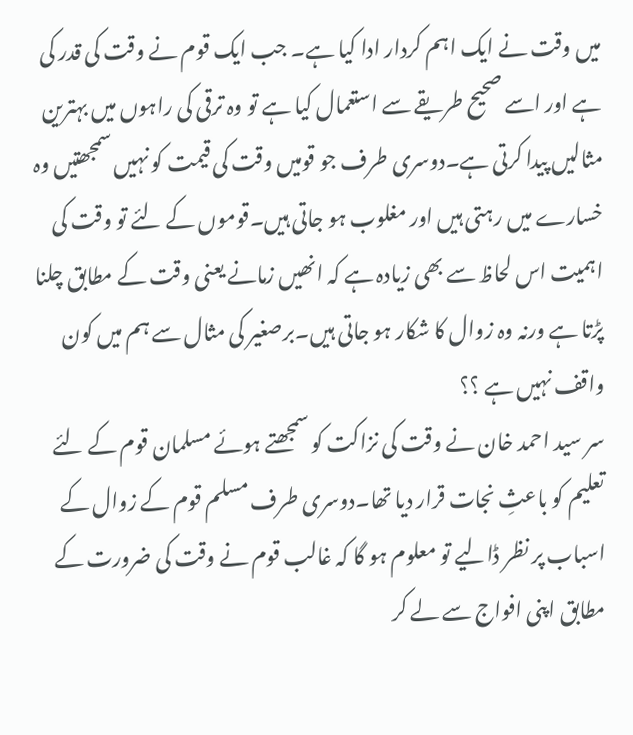میں وقت نے ایک اہم کردار ادا کیا ہے۔ جب ایک قوم نے وقت کی قدر کی ہے اور اسے صحیح طریقے سے استعمال کیا ہے تو وہ ترقی کی راہوں میں بہترین مثالیں پیدا کرتی ہے۔دوسری طرف جو قومیں وقت کی قیمت کو نہیں سمجھتیں وہ خسارے میں رہتی ہیں اور مغلوب ہو جاتی ہیں۔قوموں کے لئے تو وقت کی اہمیت اس لحاظ سے بھی زیادہ ہے کہ انھیں زمانے یعنی وقت کے مطابق چلنا پڑتا ہے ورنہ وہ زوال کا شکار ہو جاتی ہیں۔برصغیر کی مثال سے ہم میں کون واقف نہیں ہے ؟؟
سر سید احمد خان نے وقت کی نزاکت کو سمجھتے ہوئے مسلمان قوم کے لئے تعلیم کو باعثِ نجات قرار دیا تھا۔دوسری طرف مسلم قوم کے زوال کے اسباب پر نظر ڈالیے تو معلوم ہو گا کہ غالب قوم نے وقت کی ضرورت کے مطابق اپنی افواج سے لے کر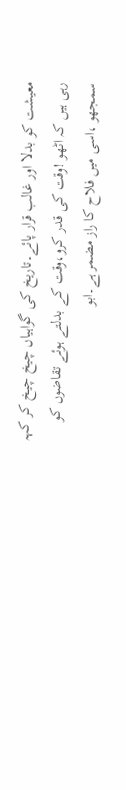معیشت کو بدلا اور غالب قرار پائے۔تاریخ کی گواہیاں چیخ چیخ کر کہہ رہی ہیں کہ اٹھو !وقت کی قدر کرو،وقت کے بدلتے ہوئے تقاضوں کو سمجھو ،اسی میں فلاح کا راز مضمر ہے۔ابو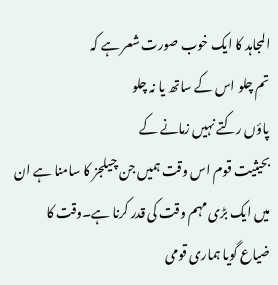المجاہد کا ایک خوب صورت شعر ہے کہ
تم چلو اس کے ساتھ یا نہ چلو
پاؤں رکتے نہیں زمانے کے
بحیثیت قوم اس وقت ہمیں جن چیلجز کا سامنا ہے ان میں ایک بڑی مہم وقت کی قدر کرنا ہے۔وقت کا ضیاع گویا ہماری قومی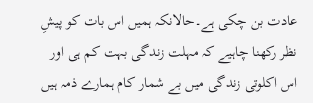عادت بن چکی ہے۔حالانکہ ہمیں اس بات کو پیشِ نظر رکھنا چاہیے کہ مہلت زندگی بہت کم ہی اور اس اکلوتی زندگی میں بے شمار کام ہمارے ذمہ ہیں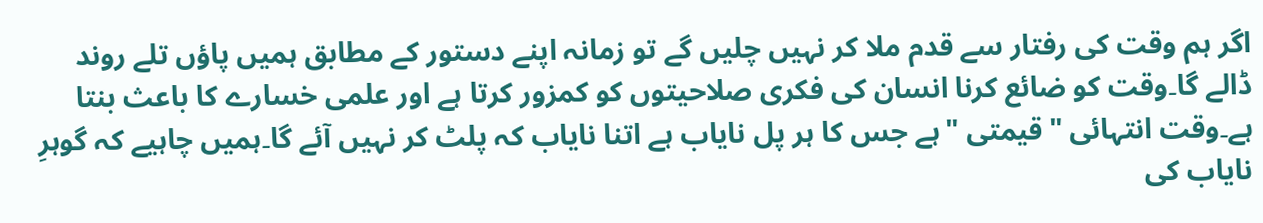اگر ہم وقت کی رفتار سے قدم ملا کر نہیں چلیں گے تو زمانہ اپنے دستور کے مطابق ہمیں پاؤں تلے روند ڈالے گا۔وقت کو ضائع کرنا انسان کی فکری صلاحیتوں کو کمزور کرتا ہے اور علمی خسارے کا باعث بنتا ہے۔وقت انتہائی "قیمتی "ہے جس کا ہر پل نایاب ہے اتنا نایاب کہ پلٹ کر نہیں آئے گا۔ہمیں چاہیے کہ گوہرِ نایاب کی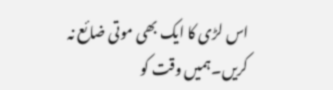اس لڑی کا ایک بھی موتی ضائع نہ کریں۔ہمیں وقت کو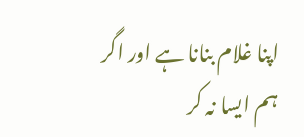اپنا غلام بنانا ہے اور اگر ہم ایسا نہ کر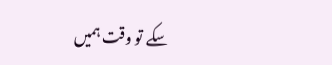سکے تو وقت ہمیں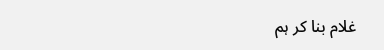غلام بنا کر ہم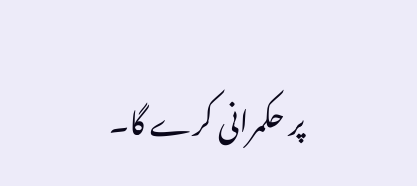پر حکمرانی کرے گا۔